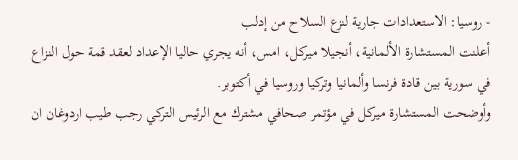- روسيا: الاستعدادات جارية لنزع السلاح من إدلب
أعلنت المستشارة الألمانية، أنجيلا ميركل، امس، أنه يجري حاليا الإعداد لعقد قمة حول النزاع في سورية بين قادة فرنسا وألمانيا وتركيا وروسيا في أكتوبر.
وأوضحت المستشارة ميركل في مؤتمر صحافي مشترك مع الرئيس التركي رجب طيب اردوغان ان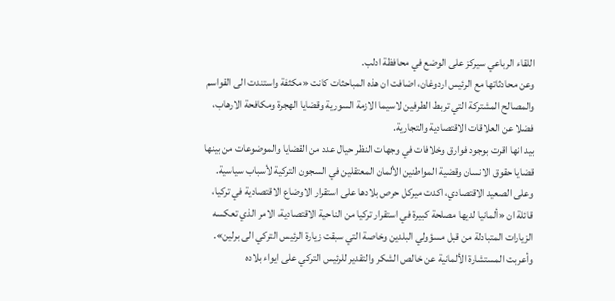اللقاء الرباعي سيركز على الوضع في محافظة ادلب.
وعن محادثاتها مع الرئيس اردوغان، اضافت ان هذه المباحثات كانت «مكثفة واستندت الى القواسم والمصالح المشتركة التي تربط الطرفين لاسيما الازمة السورية وقضايا الهجرة ومكافحة الارهاب، فضلا عن العلاقات الاقتصادية والتجارية.
بيد انها اقرت بوجود فوارق وخلافات في وجهات النظر حيال عدد من القضايا والموضوعات من بينها قضايا حقوق الانسان وقضية المواطنين الألمان المعتقلين في السجون التركية لأسباب سياسية.
وعلى الصعيد الاقتصادي، اكدت ميركل حرص بلادها على استقرار الاوضاع الاقتصادية في تركيا، قائلة ان «ألمانيا لديها مصلحة كبيرة في استقرار تركيا من الناحية الاقتصادية، الامر الذي تعكسه الزيارات المتبادلة من قبل مسؤولي البلدين وخاصة التي سبقت زيارة الرئيس التركي الى برلين».
وأعربت المستشارة الألمانية عن خالص الشكر والتقدير للرئيس التركي على ايواء بلاده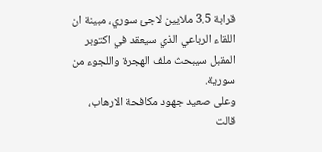قرابة 3.5 ملايين لاجئ سوري، مبينة ان اللقاء الرباعي الذي سيعقد في اكتوبر المقبل سيبحث ملف الهجرة واللجوء من سورية.
وعلى صعيد جهود مكافحة الارهاب، قالت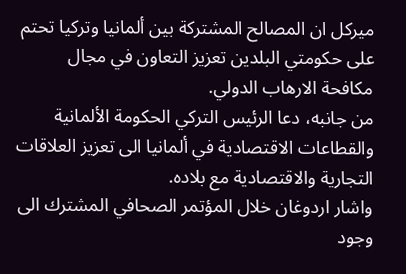ميركل ان المصالح المشتركة بين ألمانيا وتركيا تحتم على حكومتي البلدين تعزيز التعاون في مجال مكافحة الارهاب الدولي.
من جانبه، دعا الرئيس التركي الحكومة الألمانية والقطاعات الاقتصادية في ألمانيا الى تعزيز العلاقات التجارية والاقتصادية مع بلاده.
واشار اردوغان خلال المؤتمر الصحافي المشترك الى وجود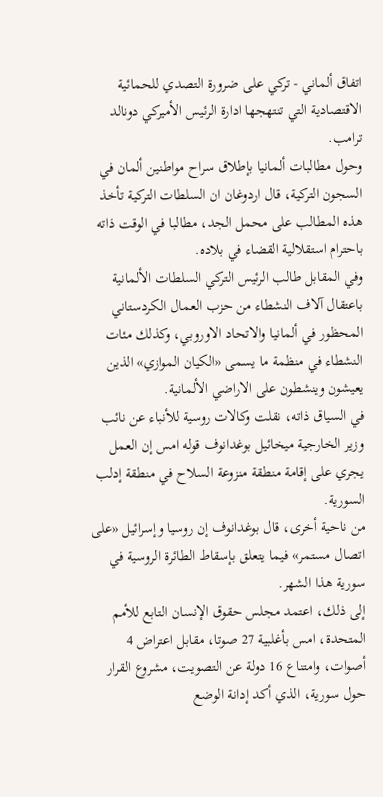اتفاق ألماني - تركي على ضرورة التصدي للحمائية الاقتصادية التي تنتهجها ادارة الرئيس الأميركي دونالد ترامب.
وحول مطالبات ألمانيا بإطلاق سراح مواطنين ألمان في السجون التركية، قال اردوغان ان السلطات التركية تأخذ هذه المطالب على محمل الجد، مطالبا في الوقت ذاته باحترام استقلالية القضاء في بلاده.
وفي المقابل طالب الرئيس التركي السلطات الألمانية باعتقال آلاف النشطاء من حزب العمال الكردستاني المحظور في ألمانيا والاتحاد الاوروبي، وكذلك مئات النشطاء في منظمة ما يسمى «الكيان الموازي» الذين يعيشون وينشطون على الاراضي الألمانية.
في السياق ذاته، نقلت وكالات روسية للأنباء عن نائب وزير الخارجية ميخائيل بوغدانوف قوله امس إن العمل يجري على إقامة منطقة منزوعة السلاح في منطقة إدلب السورية.
من ناحية أخرى، قال بوغدانوف إن روسيا وإسرائيل «على اتصال مستمر» فيما يتعلق بإسقاط الطائرة الروسية في سورية هذا الشهر.
إلى ذلك، اعتمد مجلس حقوق الإنسان التابع للأمم المتحدة، امس بأغلبية 27 صوتا، مقابل اعتراض 4 أصوات، وامتناع 16 دولة عن التصويت، مشروع القرار حول سورية، الذي أكد إدانة الوضع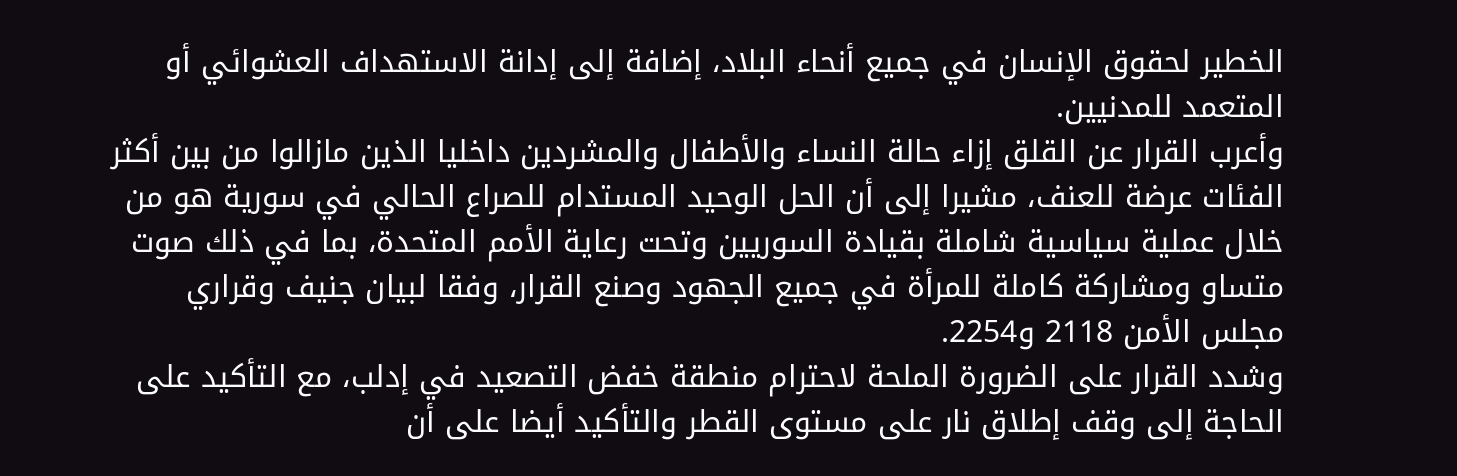الخطير لحقوق الإنسان في جميع أنحاء البلاد، إضافة إلى إدانة الاستهداف العشوائي أو المتعمد للمدنيين.
وأعرب القرار عن القلق إزاء حالة النساء والأطفال والمشردين داخليا الذين مازالوا من بين أكثر الفئات عرضة للعنف، مشيرا إلى أن الحل الوحيد المستدام للصراع الحالي في سورية هو من خلال عملية سياسية شاملة بقيادة السوريين وتحت رعاية الأمم المتحدة، بما في ذلك صوت متساو ومشاركة كاملة للمرأة في جميع الجهود وصنع القرار، وفقا لبيان جنيف وقراري مجلس الأمن 2118 و2254.
وشدد القرار على الضرورة الملحة لاحترام منطقة خفض التصعيد في إدلب، مع التأكيد على الحاجة إلى وقف إطلاق نار على مستوى القطر والتأكيد أيضا على أن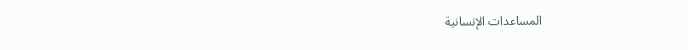المساعدات الإنسانية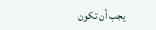يجب أن تكون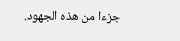جزءا من هذه الجهود.